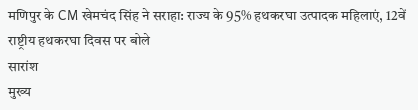मणिपुर के CM खेमचंद सिंह ने सराहा: राज्य के 95% हथकरघा उत्पादक महिलाएं, 12वें राष्ट्रीय हथकरघा दिवस पर बोले
सारांश
मुख्य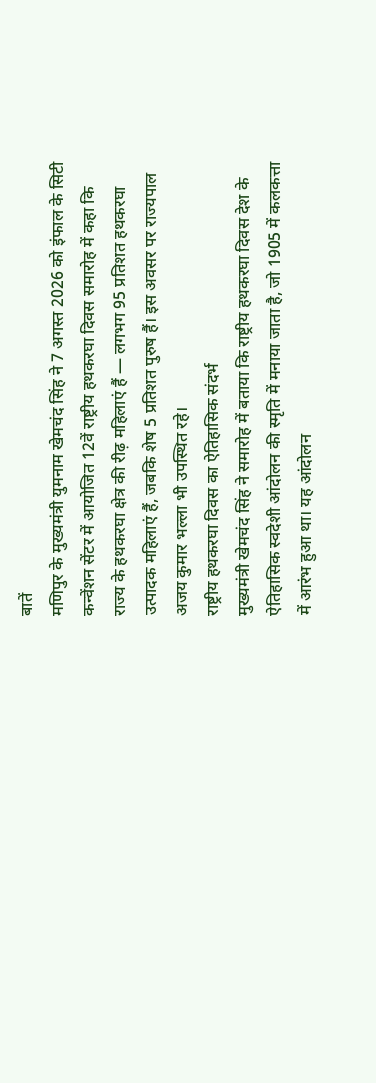बातें
मणिपुर के मुख्यमंत्री युमनाम खेमचंद सिंह ने 7 अगस्त 2026 को इंफाल के सिटी कन्वेंशन सेंटर में आयोजित 12वें राष्ट्रीय हथकरघा दिवस समारोह में कहा कि राज्य के हथकरघा क्षेत्र की रीढ़ महिलाएं हैं — लगभग 95 प्रतिशत हथकरघा उत्पादक महिलाएं हैं, जबकि शेष 5 प्रतिशत पुरुष हैं। इस अवसर पर राज्यपाल अजय कुमार भल्ला भी उपस्थित रहे।
राष्ट्रीय हथकरघा दिवस का ऐतिहासिक संदर्भ
मुख्यमंत्री खेमचंद सिंह ने समारोह में बताया कि राष्ट्रीय हथकरघा दिवस देश के ऐतिहासिक स्वदेशी आंदोलन की स्मृति में मनाया जाता है, जो 1905 में कलकत्ता में आरंभ हुआ था। यह आंदोलन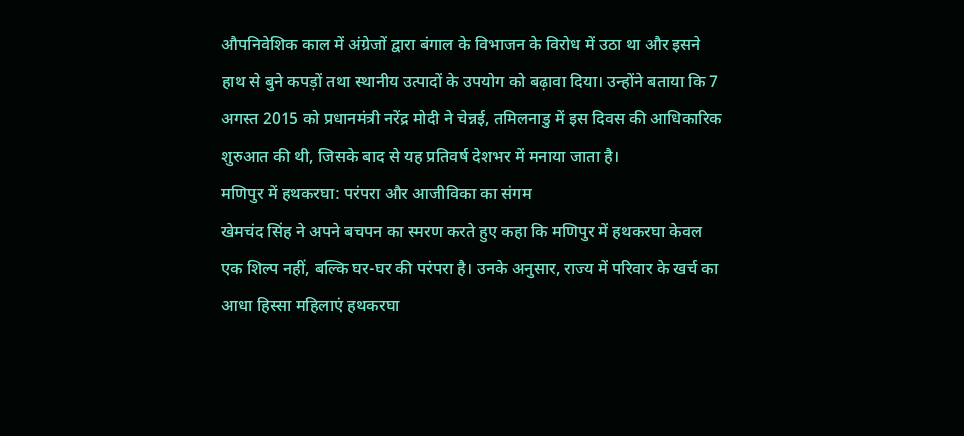औपनिवेशिक काल में अंग्रेजों द्वारा बंगाल के विभाजन के विरोध में उठा था और इसने हाथ से बुने कपड़ों तथा स्थानीय उत्पादों के उपयोग को बढ़ावा दिया। उन्होंने बताया कि 7 अगस्त 2015 को प्रधानमंत्री नरेंद्र मोदी ने चेन्नई, तमिलनाडु में इस दिवस की आधिकारिक शुरुआत की थी, जिसके बाद से यह प्रतिवर्ष देशभर में मनाया जाता है।
मणिपुर में हथकरघा: परंपरा और आजीविका का संगम
खेमचंद सिंह ने अपने बचपन का स्मरण करते हुए कहा कि मणिपुर में हथकरघा केवल एक शिल्प नहीं, बल्कि घर-घर की परंपरा है। उनके अनुसार, राज्य में परिवार के खर्च का आधा हिस्सा महिलाएं हथकरघा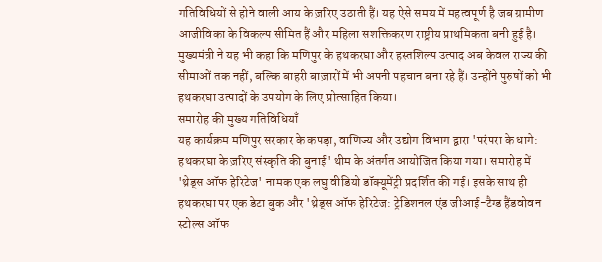गतिविधियों से होने वाली आय के ज़रिए उठाती हैं। यह ऐसे समय में महत्वपूर्ण है जब ग्रामीण आजीविका के विकल्प सीमित हैं और महिला सशक्तिकरण राष्ट्रीय प्राथमिकता बनी हुई है।
मुख्यमंत्री ने यह भी कहा कि मणिपुर के हथकरघा और हस्तशिल्प उत्पाद अब केवल राज्य की सीमाओं तक नहीं, बल्कि बाहरी बाज़ारों में भी अपनी पहचान बना रहे हैं। उन्होंने पुरुषों को भी हथकरघा उत्पादों के उपयोग के लिए प्रोत्साहित किया।
समारोह की मुख्य गतिविधियाँ
यह कार्यक्रम मणिपुर सरकार के कपड़ा, वाणिज्य और उद्योग विभाग द्वारा 'परंपरा के धागे: हथकरघा के ज़रिए संस्कृति की बुनाई' थीम के अंतर्गत आयोजित किया गया। समारोह में 'थ्रेड्स ऑफ हेरिटेज' नामक एक लघु वीडियो डॉक्यूमेंट्री प्रदर्शित की गई। इसके साथ ही हथकरघा पर एक डेटा बुक और 'थ्रेड्स ऑफ हेरिटेज: ट्रेडिशनल एंड जीआई-टैग्ड हैंडवोवन स्टोल्स ऑफ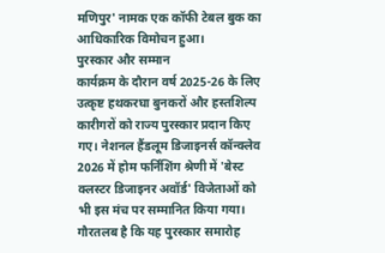मणिपुर' नामक एक कॉफी टेबल बुक का आधिकारिक विमोचन हुआ।
पुरस्कार और सम्मान
कार्यक्रम के दौरान वर्ष 2025-26 के लिए उत्कृष्ट हथकरघा बुनकरों और हस्तशिल्प कारीगरों को राज्य पुरस्कार प्रदान किए गए। नेशनल हैंडलूम डिजाइनर्स कॉन्क्लेव 2026 में होम फर्निशिंग श्रेणी में 'बेस्ट क्लस्टर डिजाइनर अवॉर्ड' विजेताओं को भी इस मंच पर सम्मानित किया गया। गौरतलब है कि यह पुरस्कार समारोह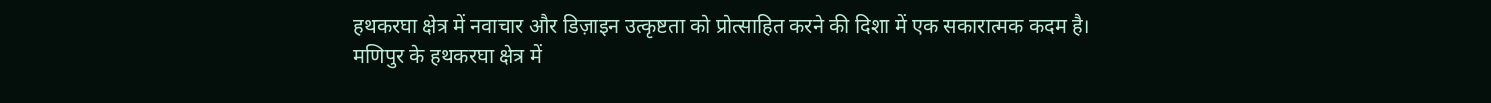हथकरघा क्षेत्र में नवाचार और डिज़ाइन उत्कृष्टता को प्रोत्साहित करने की दिशा में एक सकारात्मक कदम है।
मणिपुर के हथकरघा क्षेत्र में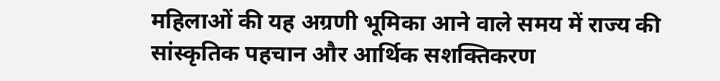महिलाओं की यह अग्रणी भूमिका आने वाले समय में राज्य की सांस्कृतिक पहचान और आर्थिक सशक्तिकरण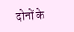दोनों के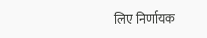लिए निर्णायक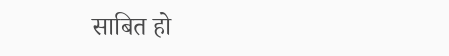साबित हो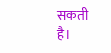सकती है।